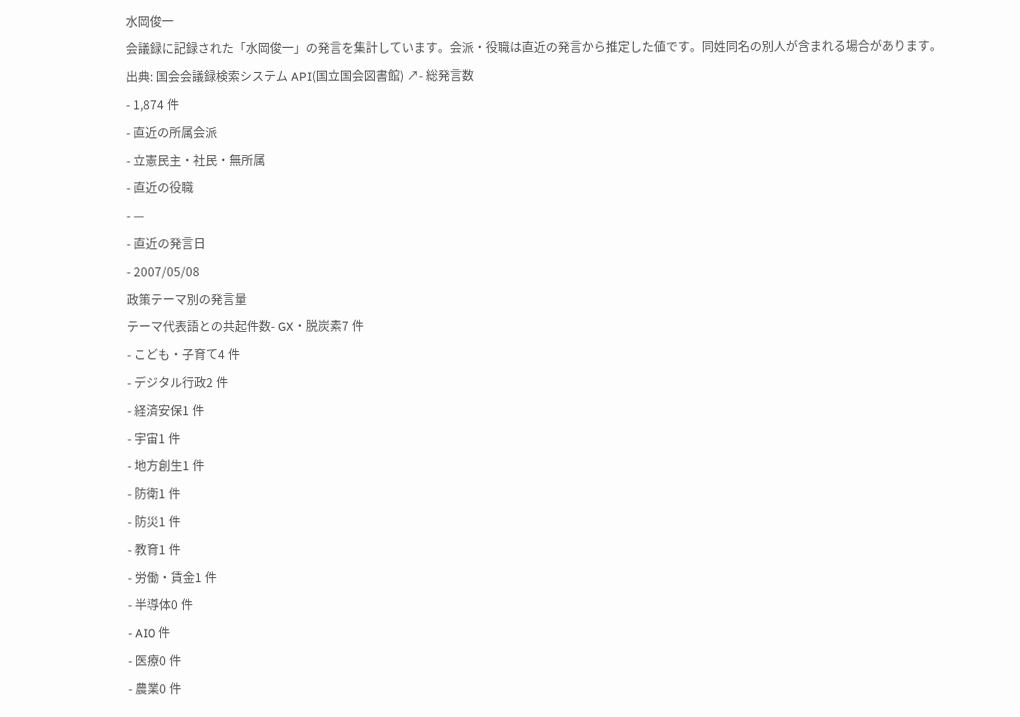水岡俊一
会議録に記録された「水岡俊一」の発言を集計しています。会派・役職は直近の発言から推定した値です。同姓同名の別人が含まれる場合があります。
出典: 国会会議録検索システム API(国立国会図書館) ↗- 総発言数
- 1,874 件
- 直近の所属会派
- 立憲民主・社民・無所属
- 直近の役職
- —
- 直近の発言日
- 2007/05/08
政策テーマ別の発言量
テーマ代表語との共起件数- GX・脱炭素7 件
- こども・子育て4 件
- デジタル行政2 件
- 経済安保1 件
- 宇宙1 件
- 地方創生1 件
- 防衛1 件
- 防災1 件
- 教育1 件
- 労働・賃金1 件
- 半導体0 件
- AI0 件
- 医療0 件
- 農業0 件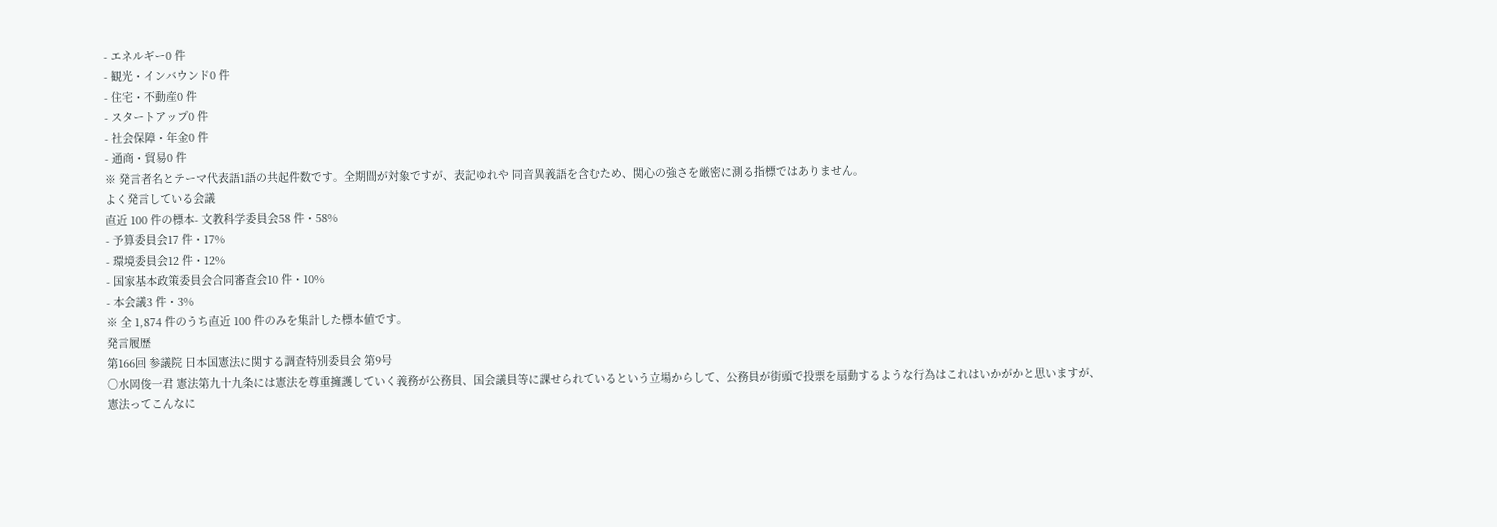- エネルギー0 件
- 観光・インバウンド0 件
- 住宅・不動産0 件
- スタートアップ0 件
- 社会保障・年金0 件
- 通商・貿易0 件
※ 発言者名とテーマ代表語1語の共起件数です。全期間が対象ですが、表記ゆれや 同音異義語を含むため、関心の強さを厳密に測る指標ではありません。
よく発言している会議
直近 100 件の標本- 文教科学委員会58 件・58%
- 予算委員会17 件・17%
- 環境委員会12 件・12%
- 国家基本政策委員会合同審査会10 件・10%
- 本会議3 件・3%
※ 全 1,874 件のうち直近 100 件のみを集計した標本値です。
発言履歴
第166回 参議院 日本国憲法に関する調査特別委員会 第9号
○水岡俊一君 憲法第九十九条には憲法を尊重擁護していく義務が公務員、国会議員等に課せられているという立場からして、公務員が街頭で投票を扇動するような行為はこれはいかがかと思いますが、憲法ってこんなに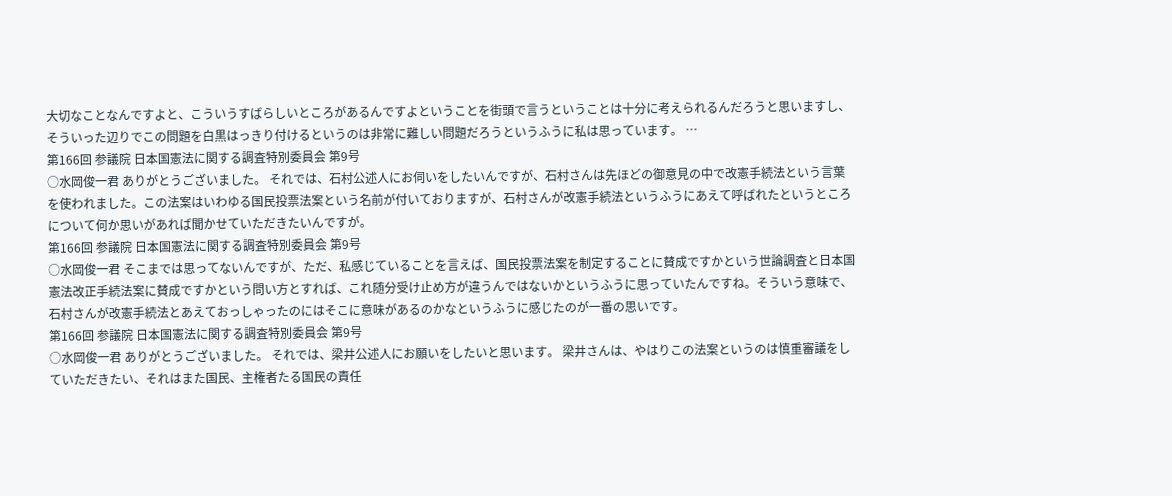大切なことなんですよと、こういうすばらしいところがあるんですよということを街頭で言うということは十分に考えられるんだろうと思いますし、そういった辺りでこの問題を白黒はっきり付けるというのは非常に難しい問題だろうというふうに私は思っています。 …
第166回 参議院 日本国憲法に関する調査特別委員会 第9号
○水岡俊一君 ありがとうございました。 それでは、石村公述人にお伺いをしたいんですが、石村さんは先ほどの御意見の中で改憲手続法という言葉を使われました。この法案はいわゆる国民投票法案という名前が付いておりますが、石村さんが改憲手続法というふうにあえて呼ばれたというところについて何か思いがあれば聞かせていただきたいんですが。
第166回 参議院 日本国憲法に関する調査特別委員会 第9号
○水岡俊一君 そこまでは思ってないんですが、ただ、私感じていることを言えば、国民投票法案を制定することに賛成ですかという世論調査と日本国憲法改正手続法案に賛成ですかという問い方とすれば、これ随分受け止め方が違うんではないかというふうに思っていたんですね。そういう意味で、石村さんが改憲手続法とあえておっしゃったのにはそこに意味があるのかなというふうに感じたのが一番の思いです。
第166回 参議院 日本国憲法に関する調査特別委員会 第9号
○水岡俊一君 ありがとうございました。 それでは、梁井公述人にお願いをしたいと思います。 梁井さんは、やはりこの法案というのは慎重審議をしていただきたい、それはまた国民、主権者たる国民の責任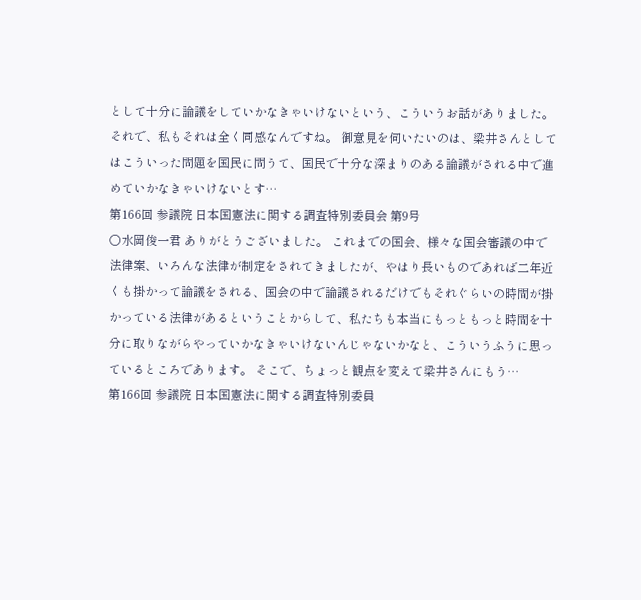として十分に論議をしていかなきゃいけないという、こういうお話がありました。それで、私もそれは全く同感なんですね。 御意見を伺いたいのは、梁井さんとしてはこういった問題を国民に問うて、国民で十分な深まりのある論議がされる中で進めていかなきゃいけないとす…
第166回 参議院 日本国憲法に関する調査特別委員会 第9号
○水岡俊一君 ありがとうございました。 これまでの国会、様々な国会審議の中で法律案、いろんな法律が制定をされてきましたが、やはり長いものであれば二年近くも掛かって論議をされる、国会の中で論議されるだけでもそれぐらいの時間が掛かっている法律があるということからして、私たちも本当にもっともっと時間を十分に取りながらやっていかなきゃいけないんじゃないかなと、こういうふうに思っているところであります。 そこで、ちょっと観点を変えて梁井さんにもう…
第166回 参議院 日本国憲法に関する調査特別委員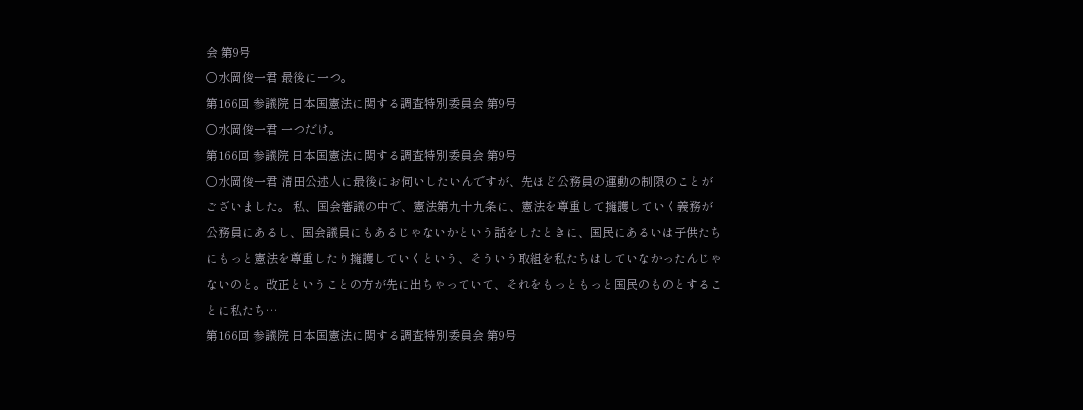会 第9号
○水岡俊一君 最後に一つ。
第166回 参議院 日本国憲法に関する調査特別委員会 第9号
○水岡俊一君 一つだけ。
第166回 参議院 日本国憲法に関する調査特別委員会 第9号
○水岡俊一君 清田公述人に最後にお伺いしたいんですが、先ほど公務員の運動の制限のことがございました。 私、国会審議の中で、憲法第九十九条に、憲法を尊重して擁護していく義務が公務員にあるし、国会議員にもあるじゃないかという話をしたときに、国民にあるいは子供たちにもっと憲法を尊重したり擁護していくという、そういう取組を私たちはしていなかったんじゃないのと。改正ということの方が先に出ちゃっていて、それをもっともっと国民のものとすることに私たち…
第166回 参議院 日本国憲法に関する調査特別委員会 第9号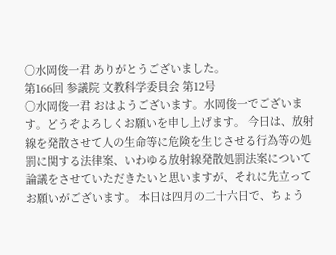○水岡俊一君 ありがとうございました。
第166回 参議院 文教科学委員会 第12号
○水岡俊一君 おはようございます。水岡俊一でございます。どうぞよろしくお願いを申し上げます。 今日は、放射線を発散させて人の生命等に危険を生じさせる行為等の処罰に関する法律案、いわゆる放射線発散処罰法案について論議をさせていただきたいと思いますが、それに先立ってお願いがございます。 本日は四月の二十六日で、ちょう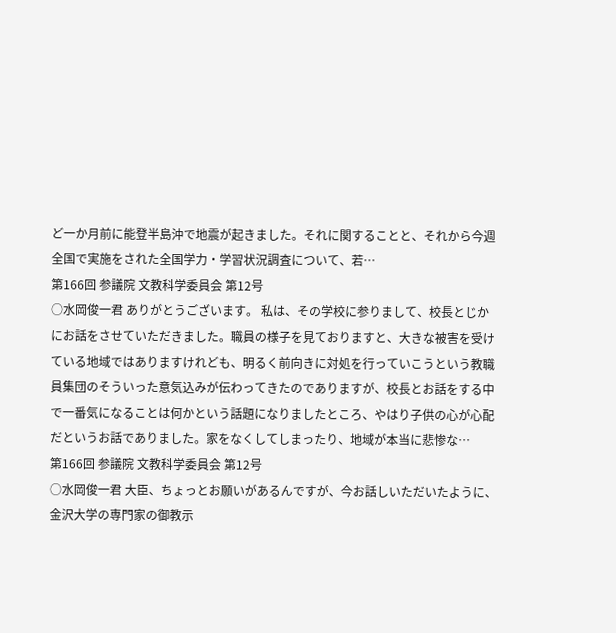ど一か月前に能登半島沖で地震が起きました。それに関することと、それから今週全国で実施をされた全国学力・学習状況調査について、若…
第166回 参議院 文教科学委員会 第12号
○水岡俊一君 ありがとうございます。 私は、その学校に参りまして、校長とじかにお話をさせていただきました。職員の様子を見ておりますと、大きな被害を受けている地域ではありますけれども、明るく前向きに対処を行っていこうという教職員集団のそういった意気込みが伝わってきたのでありますが、校長とお話をする中で一番気になることは何かという話題になりましたところ、やはり子供の心が心配だというお話でありました。家をなくしてしまったり、地域が本当に悲惨な…
第166回 参議院 文教科学委員会 第12号
○水岡俊一君 大臣、ちょっとお願いがあるんですが、今お話しいただいたように、金沢大学の専門家の御教示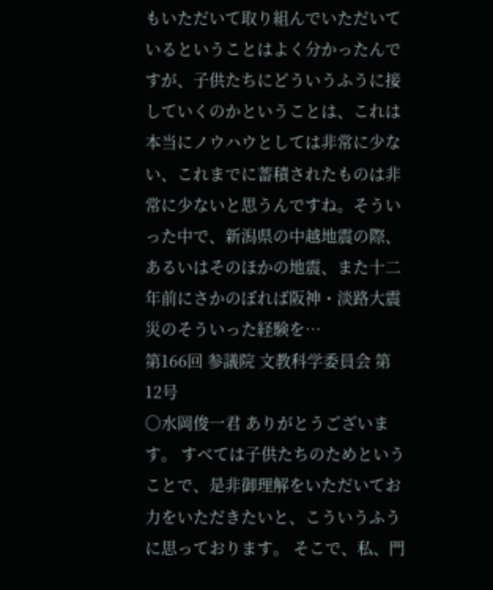もいただいて取り組んでいただいているということはよく分かったんですが、子供たちにどういうふうに接していくのかということは、これは本当にノウハウとしては非常に少ない、これまでに蓄積されたものは非常に少ないと思うんですね。そういった中で、新潟県の中越地震の際、あるいはそのほかの地震、また十二年前にさかのぼれば阪神・淡路大震災のそういった経験を…
第166回 参議院 文教科学委員会 第12号
○水岡俊一君 ありがとうございます。 すべては子供たちのためということで、是非御理解をいただいてお力をいただきたいと、こういうふうに思っております。 そこで、私、門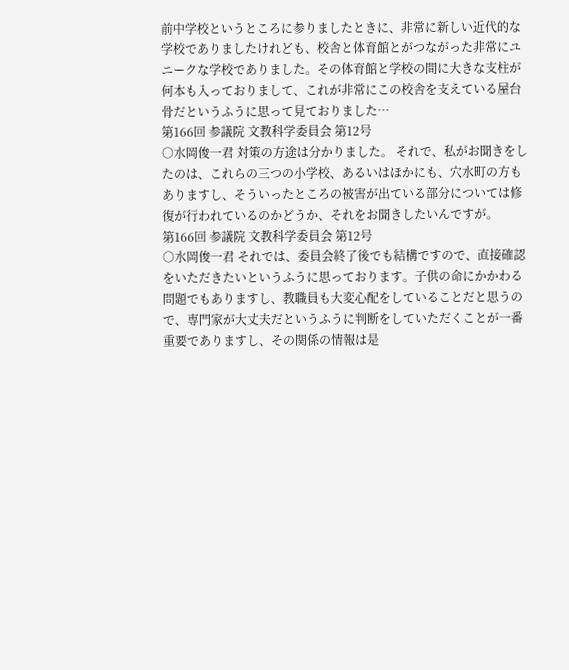前中学校というところに参りましたときに、非常に新しい近代的な学校でありましたけれども、校舎と体育館とがつながった非常にユニークな学校でありました。その体育館と学校の間に大きな支柱が何本も入っておりまして、これが非常にこの校舎を支えている屋台骨だというふうに思って見ておりました…
第166回 参議院 文教科学委員会 第12号
○水岡俊一君 対策の方途は分かりました。 それで、私がお聞きをしたのは、これらの三つの小学校、あるいはほかにも、穴水町の方もありますし、そういったところの被害が出ている部分については修復が行われているのかどうか、それをお聞きしたいんですが。
第166回 参議院 文教科学委員会 第12号
○水岡俊一君 それでは、委員会終了後でも結構ですので、直接確認をいただきたいというふうに思っております。子供の命にかかわる問題でもありますし、教職員も大変心配をしていることだと思うので、専門家が大丈夫だというふうに判断をしていただくことが一番重要でありますし、その関係の情報は是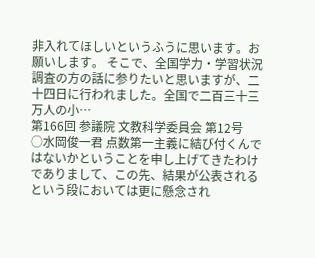非入れてほしいというふうに思います。お願いします。 そこで、全国学力・学習状況調査の方の話に参りたいと思いますが、二十四日に行われました。全国で二百三十三万人の小…
第166回 参議院 文教科学委員会 第12号
○水岡俊一君 点数第一主義に結び付くんではないかということを申し上げてきたわけでありまして、この先、結果が公表されるという段においては更に懸念され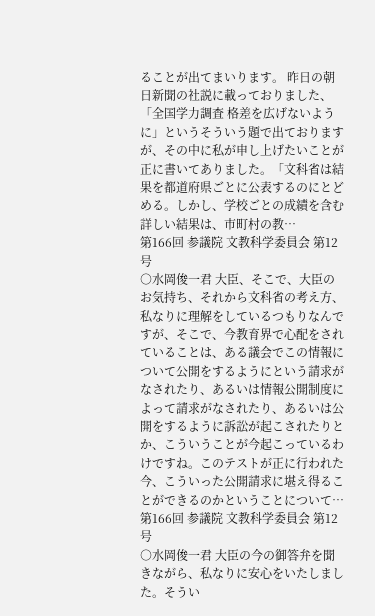ることが出てまいります。 昨日の朝日新聞の社説に載っておりました、「全国学力調査 格差を広げないように」というそういう題で出ておりますが、その中に私が申し上げたいことが正に書いてありました。「文科省は結果を都道府県ごとに公表するのにとどめる。しかし、学校ごとの成績を含む詳しい結果は、市町村の教…
第166回 参議院 文教科学委員会 第12号
○水岡俊一君 大臣、そこで、大臣のお気持ち、それから文科省の考え方、私なりに理解をしているつもりなんですが、そこで、今教育界で心配をされていることは、ある議会でこの情報について公開をするようにという請求がなされたり、あるいは情報公開制度によって請求がなされたり、あるいは公開をするように訴訟が起こされたりとか、こういうことが今起こっているわけですね。このテストが正に行われた今、こういった公開請求に堪え得ることができるのかということについて…
第166回 参議院 文教科学委員会 第12号
○水岡俊一君 大臣の今の御答弁を聞きながら、私なりに安心をいたしました。そうい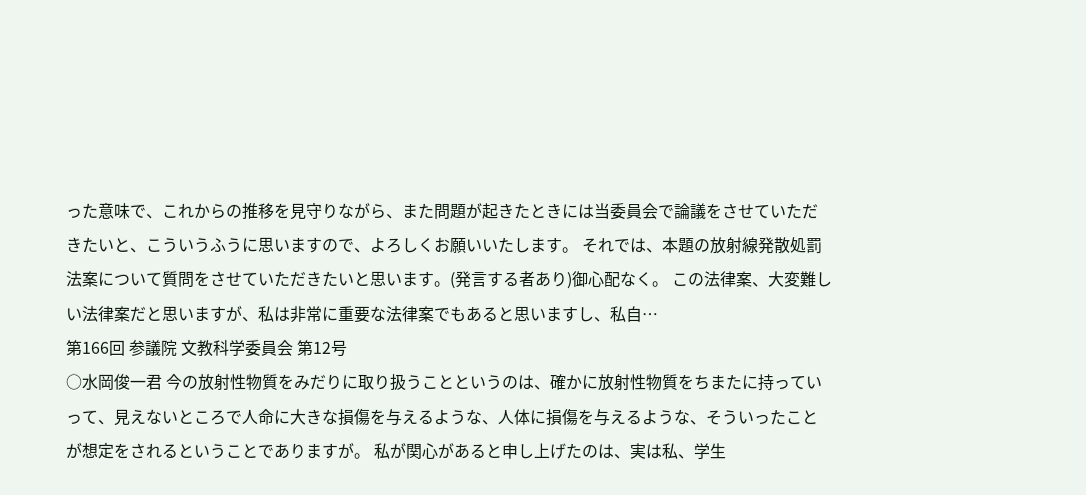った意味で、これからの推移を見守りながら、また問題が起きたときには当委員会で論議をさせていただきたいと、こういうふうに思いますので、よろしくお願いいたします。 それでは、本題の放射線発散処罰法案について質問をさせていただきたいと思います。(発言する者あり)御心配なく。 この法律案、大変難しい法律案だと思いますが、私は非常に重要な法律案でもあると思いますし、私自…
第166回 参議院 文教科学委員会 第12号
○水岡俊一君 今の放射性物質をみだりに取り扱うことというのは、確かに放射性物質をちまたに持っていって、見えないところで人命に大きな損傷を与えるような、人体に損傷を与えるような、そういったことが想定をされるということでありますが。 私が関心があると申し上げたのは、実は私、学生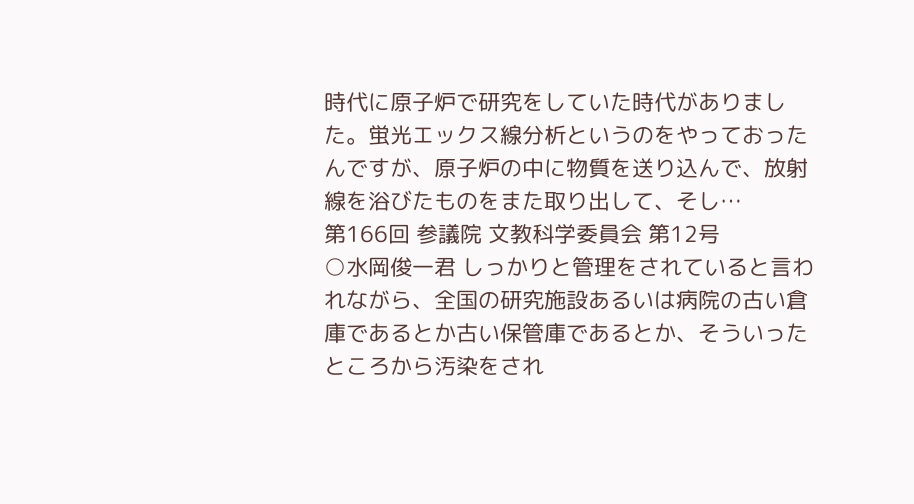時代に原子炉で研究をしていた時代がありました。蛍光エックス線分析というのをやっておったんですが、原子炉の中に物質を送り込んで、放射線を浴びたものをまた取り出して、そし…
第166回 参議院 文教科学委員会 第12号
○水岡俊一君 しっかりと管理をされていると言われながら、全国の研究施設あるいは病院の古い倉庫であるとか古い保管庫であるとか、そういったところから汚染をされ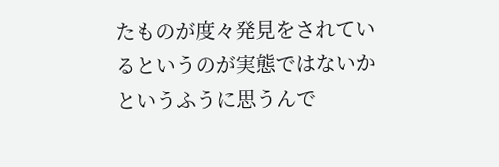たものが度々発見をされているというのが実態ではないかというふうに思うんで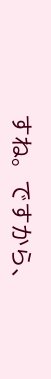すね。ですから、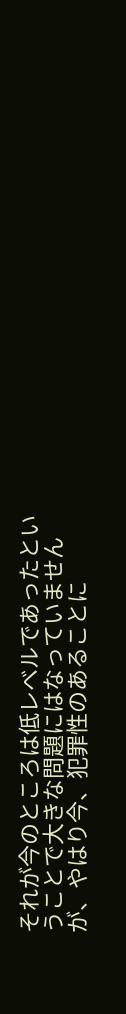それが今のところは低レベルであったということで大きな問題にはなっていませんが、やはり今、犯罪性のあることに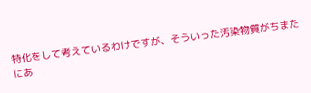特化をして考えているわけですが、そういった汚染物質がちまたにあ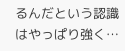るんだという認識はやっぱり強く…